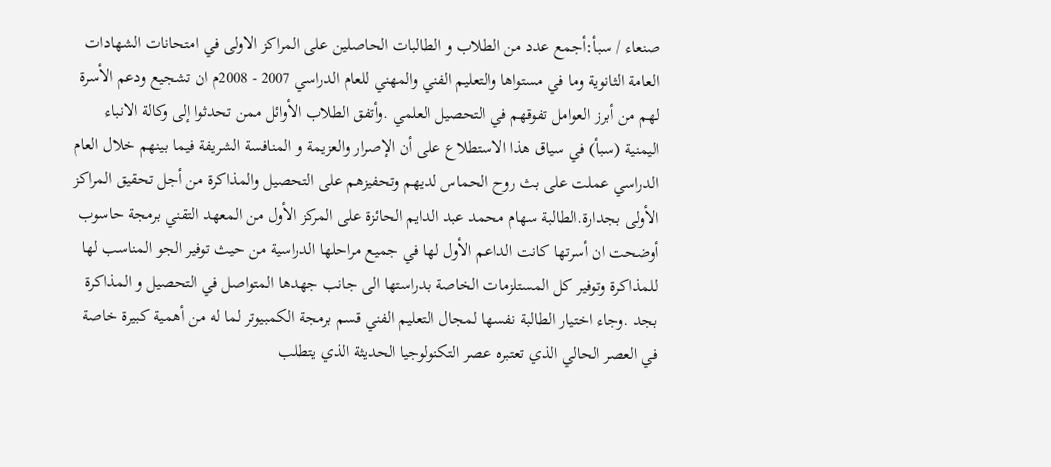صنعاء / سبأ:أجمع عدد من الطلاب و الطالبات الحاصلين على المراكز الاولى في امتحانات الشهادات العامة الثانوية وما في مستواها والتعليم الفني والمهني للعام الدراسي 2007 - 2008م ان تشجيع ودعم الأسرة لهم من أبرز العوامل تفوقهم في التحصيل العلمي .وأتفق الطلاب الأوائل ممن تحدثوا إلى وكالة الانباء اليمنية (سبأ) في سياق هذا الاستطلاع على أن الإصرار والعزيمة و المنافسة الشريفة فيما بينهم خلال العام الدراسي عملت على بث روح الحماس لديهم وتحفيزهم على التحصيل والمذاكرة من أجل تحقيق المراكز الأولى بجدارة.الطالبة سهام محمد عبد الدايم الحائزة على المركز الأول من المعهد التقني برمجة حاسوب أوضحت ان أسرتها كانت الداعم الأول لها في جميع مراحلها الدراسية من حيث توفير الجو المناسب لها للمذاكرة وتوفير كل المستلزمات الخاصة بدراستها الى جانب جهدها المتواصل في التحصيل و المذاكرة بجد .وجاء اختيار الطالبة نفسها لمجال التعليم الفني قسم برمجة الكمبيوتر لما له من أهمية كبيرة خاصة في العصر الحالي الذي تعتبره عصر التكنولوجيا الحديثة الذي يتطلب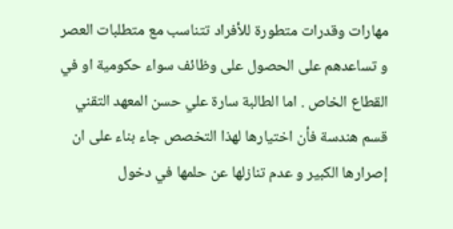مهارات وقدرات متطورة للأفراد تتناسب مع متطلبات العصر و تساعدهم على الحصول على وظائف سواء حكومية او في القطاع الخاص . اما الطالبة سارة علي حسن المعهد التقني قسم هندسة فأن اختيارها لهذا التخصص جاء بناء على ان إصرارها الكبير و عدم تنازلها عن حلمها في دخول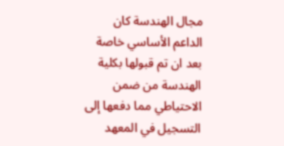مجال الهندسة كان الداعم الأساسي خاصة بعد ان تم قبولها بكلية الهندسة من ضمن الاحتياطي مما دفعها إلى التسجيل في المعهد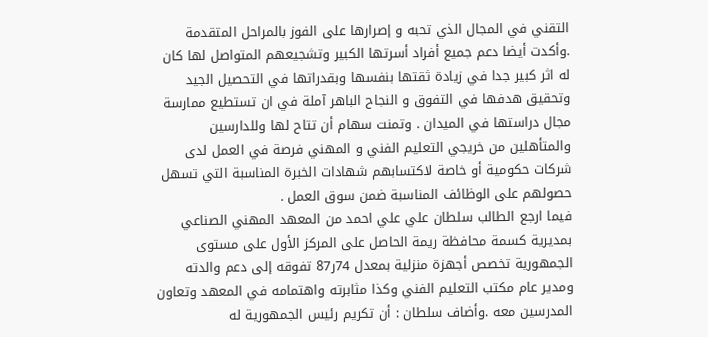التقني في المجال الذي تحبه و إصرارها على الفوز بالمراحل المتقدمة .وأكدت أيضا دعم جميع أفراد أسرتها الكبير وتشجيعهم المتواصل لها كان له اثر كبير جدا في زيادة ثقتها بنفسها وبقدراتها في التحصيل الجيد وتحقيق هدفها في التفوق و النجاح الباهر آملة في ان تستطيع ممارسة مجال دراستها في الميدان . وتمنت سهام أن تتاح لها وللدارسين والمتأهلين من خريجي التعليم الفني و المهني فرصة في العمل لدى شركات حكومية أو خاصة لاكتسابهم شهادات الخبرة المناسبة التي تسهل حصولهم على الوظائف المناسبة ضمن سوق العمل .
فيما ارجع الطالب سلطان علي علي احمد من المعهد المهني الصناعي بمديرية كسمة محافظة ريمة الحاصل على المركز الأول على مستوى الجمهورية تخصص أجهزة منزلية بمعدل 74ر87 تفوقه إلى دعم والدته ومدير عام مكتب التعليم الفني وكذا مثابرته واهتمامه في المعهد وتعاون المدرسين معه .وأضاف سلطان : أن تكريم رئيس الجمهورية له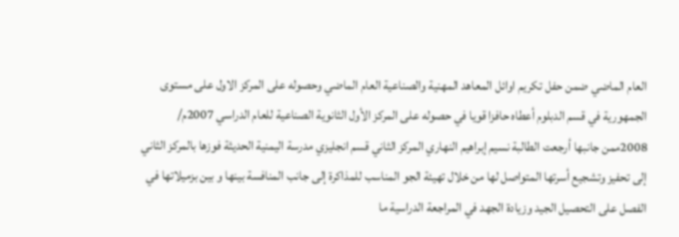العام الماضي ضمن حفل تكريم اوائل المعاهد المهنية والصناعية العام الماضي وحصوله على المركز الاول على مستوى الجمهورية في قسم الدبلوم أعطاه حافزا قويا في حصوله على المركز الأول الثانوية الصناعية للعام الدراسي 2007م/ 2008ممن جانبها أرجعت الطالبة نسيم إبراهيم النهاري المركز الثاني قسم انجليزي مدرسة اليمنية الحديثة فوزها بالمركز الثاني إلى تحفيز وتشجيع أسرتها المتواصل لها من خلال تهيئة الجو المناسب للمذاكرة إلى جانب المنافسة بينها و بين بزميلاتها في الفصل على التحصيل الجيد وزيادة الجهد في المراجعة الدراسية ما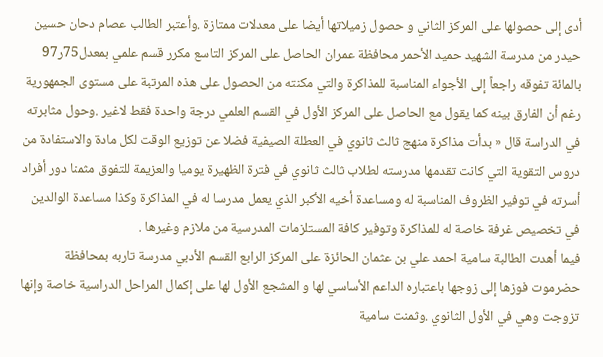أدى إلى حصولها على المركز الثاني و حصول زميلاتها أيضا على معدلات ممتازة .وأعتبر الطالب عصام دحان حسين حيدر من مدرسة الشهيد حميد الأحمر محافظة عمران الحاصل على المركز التاسع مكرر قسم علمي بمعدل75ر97 بالمائة تفوقه راجعاً إلى الأجواء المناسبة للمذاكرة والتي مكنته من الحصول على هذه المرتبة على مستوى الجمهورية رغم أن الفارق بينه كما يقول مع الحاصل على المركز الأول في القسم العلمي درجة واحدة فقط لاغير .وحول مثابرته في الدراسة قال « بدأت مذاكرة منهج ثالث ثانوي في العطلة الصيفية فضلا عن توزيع الوقت لكل مادة والاستفادة من دروس التقوية التي كانت تقدمها مدرسته لطلاب ثالث ثانوي في فترة الظهيرة يوميا والعزيمة للتفوق مثمنا دور أفراد أسرته في توفير الظروف المناسبة له ومساعدة أخيه الأكبر الذي يعمل مدرسا له في المذاكرة وكذا مساعدة الوالدين في تخصيص غرفة خاصة له للمذاكرة وتوفير كافة المستلزمات المدرسية من ملازم وغيرها .
فيما أهدت الطالبة سامية احمد علي بن عثمان الحائزة على المركز الرابع القسم الأدبي مدرسة تاربه بمحافظة حضرموت فوزها إلى زوجها باعتباره الداعم الأساسي لها و المشجع الأول لها على إكمال المراحل الدراسية خاصة وإنها تزوجت وهي في الأول الثانوي .وثمنت سامية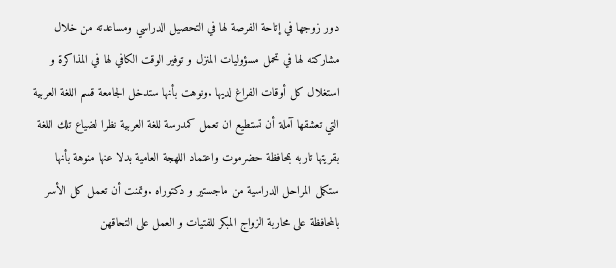دور زوجها في إتاحة الفرصة لها في التحصيل الدراسي ومساعدته من خلال مشاركته لها في تحمل مسؤوليات المنزل و توفير الوقت الكافي لها في المذاكرة و استغلال كل أوقات الفراغ لديها .ونوهت بأنها ستدخل الجامعة قسم اللغة العربية التي تعشقها آملة أن تستطيع ان تعمل كمدرسة للغة العربية نظرا لضياع تلك اللغة بقريتها تاربه بمحافظة حضرموت واعتماد اللهجة العامية بدلا عنها منوهة بأنها ستكمل المراحل الدراسية من ماجستير و دكتوراه .وتمنت أن تعمل كل الأسر بالمحافظة على محاربة الزواج المبكر للفتيات و العمل على التحاقهن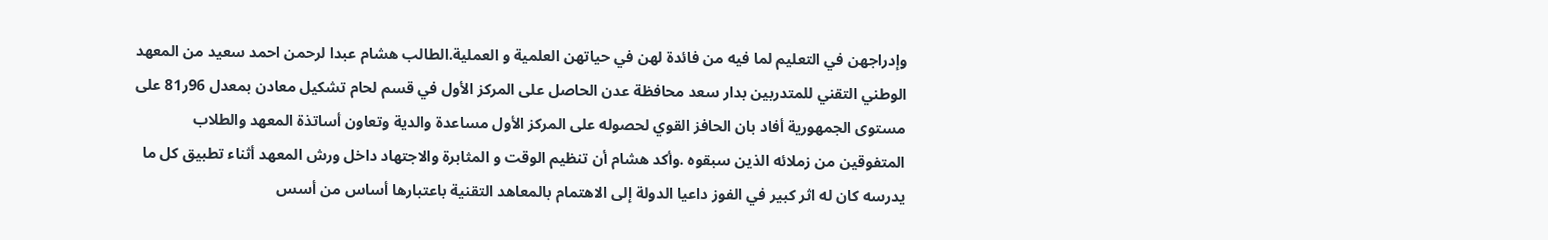وإدراجهن في التعليم لما فيه من فائدة لهن في حياتهن العلمية و العملية.الطالب هشام عبدا لرحمن احمد سعيد من المعهد الوطني التقني للمتدربين بدار سعد محافظة عدن الحاصل على المركز الأول في قسم لحام تشكيل معادن بمعدل 96ر81 على مستوى الجمهورية أفاد بان الحافز القوي لحصوله على المركز الأول مساعدة والدية وتعاون أساتذة المعهد والطلاب المتفوقين من زملائه الذين سبقوه .وأكد هشام أن تنظيم الوقت و المثابرة والاجتهاد داخل ورش المعهد أثناء تطبيق كل ما يدرسه كان له اثر كبير في الفوز داعيا الدولة إلى الاهتمام بالمعاهد التقنية باعتبارها أساس من أسس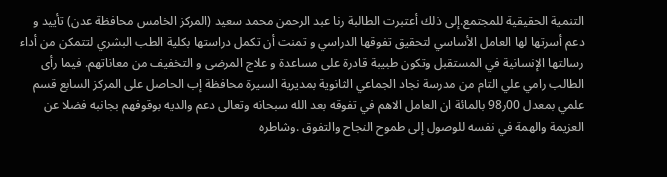التنمية الحقيقية للمجتمع.إلى ذلك أعتبرت الطالبة رنا عبد الرحمن محمد سعيد (المركز الخامس محافظة عدن) تأييد و دعم أسرتها لها العامل الأساسي لتحقيق تفوقها الدراسي و تمنت أن تكمل دراستها بكلية الطب البشري لتتمكن من أداء رسالتها الإنسانية في المستقبل وتكون طبيبة قادرة على مساعدة و علاج المرضى و التخفيف من معاناتهم. فيما رأى الطالب رامي علي التام من مدرسة نجاد الجماعي الثانوية بمديرية السيرة محافظة إب الحاصل على المركز السابع قسم علمي بمعدل 00ر98 بالمائة ان العامل الاهم في تفوقه بعد الله سبحانه وتعالى دعم والديه بوقوفهم بجانبه فضلا عن العزيمة والهمة في نفسه للوصول إلى طموح النجاح والتفوق .وشاطره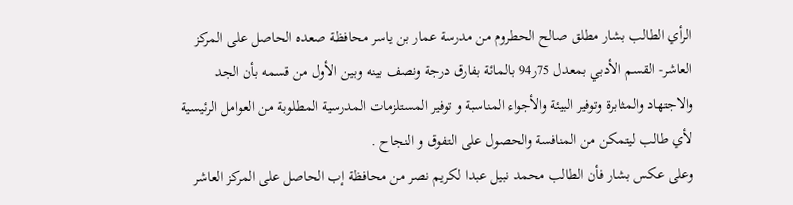الرأي الطالب بشار مطلق صالح الحطروم من مدرسة عمار بن ياسر محافظة صعده الحاصل على المركز العاشر- القسم الأدبي بمعدل 75ر94 بالمائة بفارق درجة ونصف بينه وبين الأول من قسمه بأن الجد والاجتهاد والمثابرة وتوفير البيئة والأجواء المناسبة و توفير المستلزمات المدرسية المطلوبة من العوامل الرئيسية لأي طالب ليتمكن من المنافسة والحصول على التفوق و النجاح .
وعلى عكس بشار فأن الطالب محمد نبيل عبدا لكريم نصر من محافظة إب الحاصل على المركز العاشر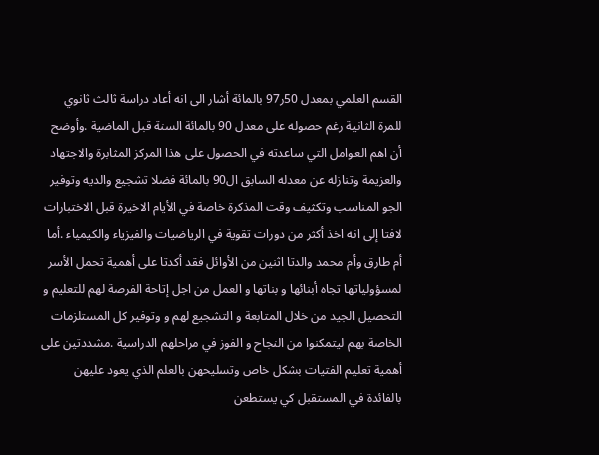القسم العلمي بمعدل 50ر97 بالمائة أشار الى انه أعاد دراسة ثالث ثانوي للمرة الثانية رغم حصوله على معدل 90 بالمائة السنة قبل الماضية .وأوضح أن اهم العوامل التي ساعدته في الحصول على هذا المركز المثابرة والاجتهاد والعزيمة وتنازله عن معدله السابق ال90 بالمائة فضلا تشجيع والديه وتوفير الجو المناسب وتكثيف وقت المذكرة خاصة في الأيام الاخيرة قبل الاختبارات لافتا إلى انه اخذ أكثر من دورات تقوية في الرياضيات والفيزياء والكيمياء .أما أم طارق وأم محمد والدتا اثنين من الأوائل فقد أكدتا على أهمية تحمل الأسر لمسؤولياتها تجاه أبنائها و بناتها و العمل من اجل إتاحة الفرصة لهم للتعليم و التحصيل الجيد من خلال المتابعة و التشجيع لهم و وتوفير كل المستلزمات الخاصة بهم ليتمكنوا من النجاح و الفوز في مراحلهم الدراسية .مشددتين على أهمية تعليم الفتيات بشكل خاص وتسليحهن بالعلم الذي يعود عليهن بالفائدة في المستقبل كي يستطعن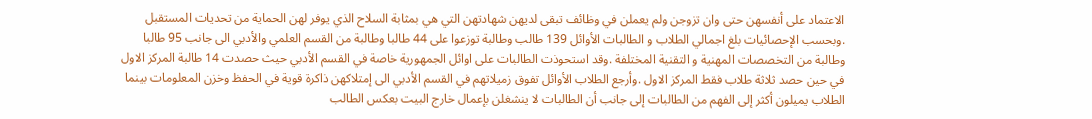الاعتماد على أنفسهن حتى وان تزوجن ولم يعملن في وظائف تبقى لديهن شهادتهن التي هي بمثابة السلاح الذي يوفر لهن الحماية من تحديات المستقبل .وبحسب الإحصائيات بلغ اجمالي الطلاب و الطالبات الأوائل 139 طالب وطالبة توزعوا على 44 طالبا وطالبة من القسم العلمي والأدبي الى جانب 95 طالبا وطالبة من التخصصات المهنية و التقنية المختلفة .وقد استحوذت الطالبات على اوائل الجمهورية خاصة في القسم الأدبي حيث حصدت 14 طالبة المركز الاول في حين حصد ثلاثة طلاب فقط المركز الاول .وأرجع الطلاب الأوائل تفوق زميلاتهم في القسم الأدبي الى إمتلاكهن ذاكرة قوية في الحفظ وخزن المعلومات بينما الطلاب يميلون أكثر إلى الفهم من الطالبات إلى جانب أن الطالبات لا ينشغلن بإعمال خارج البيت بعكس الطالب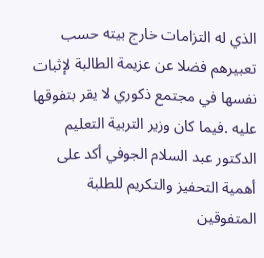الذي له التزامات خارج بيته حسب تعبيرهم فضلا عن عزيمة الطالبة لإثبات نفسها في مجتمع ذكوري لا يقر بتفوقها عليه .فيما كان وزير التربية التعليم الدكتور عبد السلام الجوفي أكد على أهمية التحفيز والتكريم للطلبة المتفوقين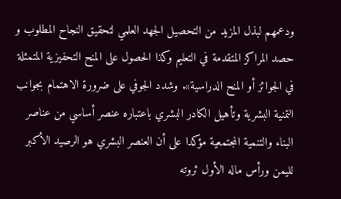ودعمهم لبذل المزيد من التحصيل الجهد العلمي لتحقيق النجاح المطلوب و حصد المراكز المتقدمة في التعليم وكذا الحصول على المنح التحفيزية المتمثلة في الجوائز أو المنح الدراسية». وشدد الجوفي على ضرورة الاهتمام بجوانب التمنية البشرية وتأهيل الكادر البشري باعتباره عنصر أساسي من عناصر البناء والتنمية المجتمعية مؤكدا على أن العنصر البشري هو الرصيد الأكبر لليمن ورأس ماله الأول ثروته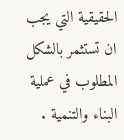الحقيقية التي يجب ان تستثمر بالشكل المطلوب في عملية البناء والتنمية .